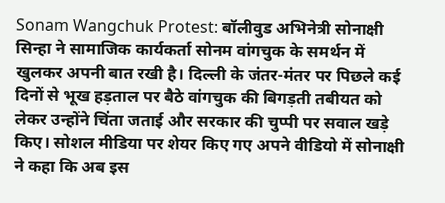Sonam Wangchuk Protest: बॉलीवुड अभिनेत्री सोनाक्षी सिन्हा ने सामाजिक कार्यकर्ता सोनम वांगचुक के समर्थन में खुलकर अपनी बात रखी है। दिल्ली के जंतर-मंतर पर पिछले कई दिनों से भूख हड़ताल पर बैठे वांगचुक की बिगड़ती तबीयत को लेकर उन्होंने चिंता जताई और सरकार की चुप्पी पर सवाल खड़े किए। सोशल मीडिया पर शेयर किए गए अपने वीडियो में सोनाक्षी ने कहा कि अब इस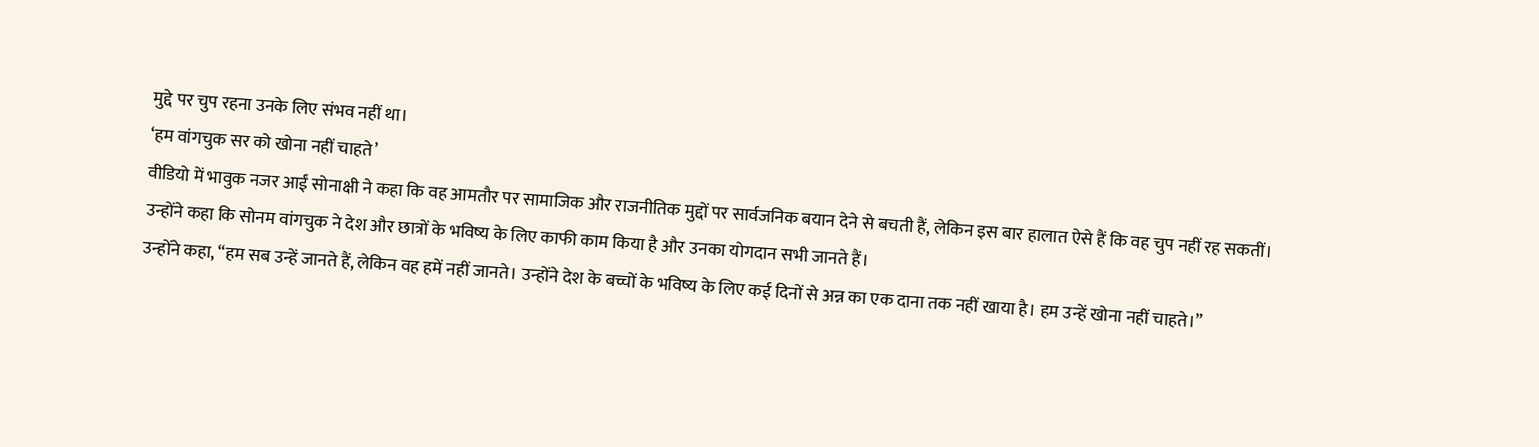मुद्दे पर चुप रहना उनके लिए संभव नहीं था।
‘हम वांगचुक सर को खोना नहीं चाहते’
वीडियो में भावुक नजर आईं सोनाक्षी ने कहा कि वह आमतौर पर सामाजिक और राजनीतिक मुद्दों पर सार्वजनिक बयान देने से बचती हैं, लेकिन इस बार हालात ऐसे हैं कि वह चुप नहीं रह सकतीं। उन्होंने कहा कि सोनम वांगचुक ने देश और छात्रों के भविष्य के लिए काफी काम किया है और उनका योगदान सभी जानते हैं।
उन्होंने कहा, “हम सब उन्हें जानते हैं, लेकिन वह हमें नहीं जानते। उन्होंने देश के बच्चों के भविष्य के लिए कई दिनों से अन्न का एक दाना तक नहीं खाया है। हम उन्हें खोना नहीं चाहते।”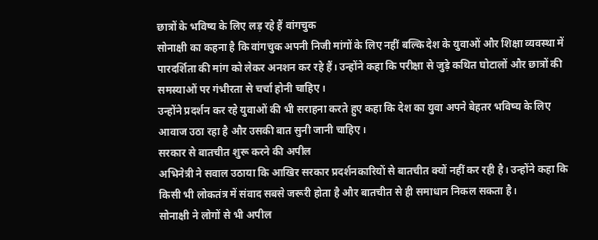छात्रों के भविष्य के लिए लड़ रहे हैं वांगचुक
सोनाक्षी का कहना है कि वांगचुक अपनी निजी मांगों के लिए नहीं बल्कि देश के युवाओं और शिक्षा व्यवस्था में पारदर्शिता की मांग को लेकर अनशन कर रहे हैं। उन्होंने कहा कि परीक्षा से जुड़े कथित घोटालों और छात्रों की समस्याओं पर गंभीरता से चर्चा होनी चाहिए।
उन्होंने प्रदर्शन कर रहे युवाओं की भी सराहना करते हुए कहा कि देश का युवा अपने बेहतर भविष्य के लिए आवाज उठा रहा है और उसकी बात सुनी जानी चाहिए।
सरकार से बातचीत शुरू करने की अपील
अभिनेत्री ने सवाल उठाया कि आखिर सरकार प्रदर्शनकारियों से बातचीत क्यों नहीं कर रही है। उन्होंने कहा कि किसी भी लोकतंत्र में संवाद सबसे जरूरी होता है और बातचीत से ही समाधान निकल सकता है।
सोनाक्षी ने लोगों से भी अपील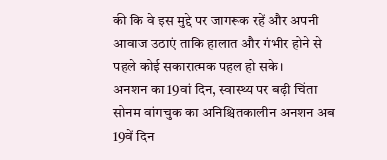की कि वे इस मुद्दे पर जागरूक रहें और अपनी आवाज उठाएं ताकि हालात और गंभीर होने से पहले कोई सकारात्मक पहल हो सके।
अनशन का 19वां दिन, स्वास्थ्य पर बढ़ी चिंता
सोनम वांगचुक का अनिश्चितकालीन अनशन अब 19वें दिन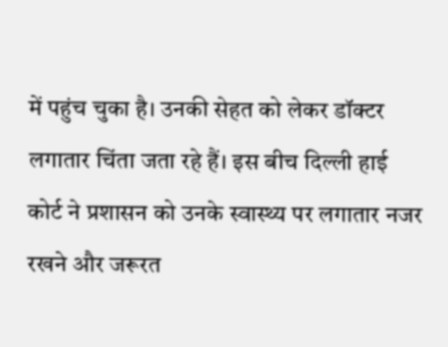में पहुंच चुका है। उनकी सेहत को लेकर डॉक्टर लगातार चिंता जता रहे हैं। इस बीच दिल्ली हाई कोर्ट ने प्रशासन को उनके स्वास्थ्य पर लगातार नजर रखने और जरूरत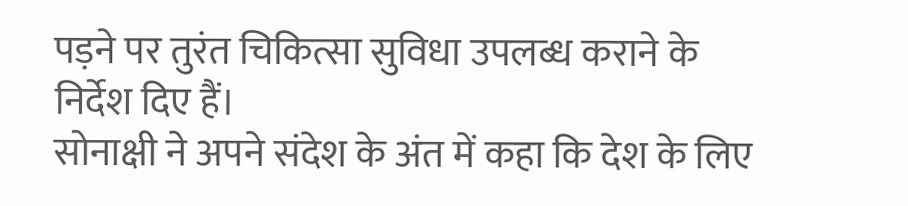पड़ने पर तुरंत चिकित्सा सुविधा उपलब्ध कराने के निर्देश दिए हैं।
सोनाक्षी ने अपने संदेश के अंत में कहा कि देश के लिए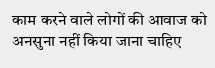काम करने वाले लोगों की आवाज को अनसुना नहीं किया जाना चाहिए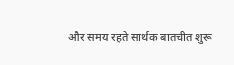और समय रहते सार्थक बातचीत शुरू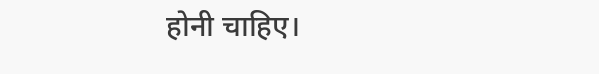होनी चाहिए।